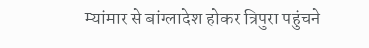म्यांमार से बांग्लादेश होकर त्रिपुरा पहुंचने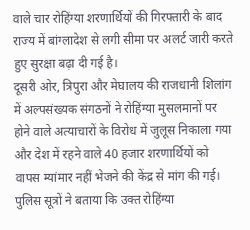वाले चार रोहिंग्या शरणार्थियों की गिरफ्तारी के बाद राज्य में बांग्लादेश से लगी सीमा पर अलर्ट जारी करते हुए सुरक्षा बढ़ा दी गई है।
दूसरी ओर, त्रिपुरा और मेघालय की राजधानी शिलांग में अल्पसंख्यक संगठनों ने रोहिंग्या मुसलमानों पर होने वाले अत्याचारों के विरोध में जुलूस निकाला गया और देश में रहने वाले 40 हजार शरणार्थियों को वापस म्यांमार नहीं भेजने की केंद्र से मांग की गई।
पुलिस सूत्रों ने बताया कि उक्त रोहिंग्या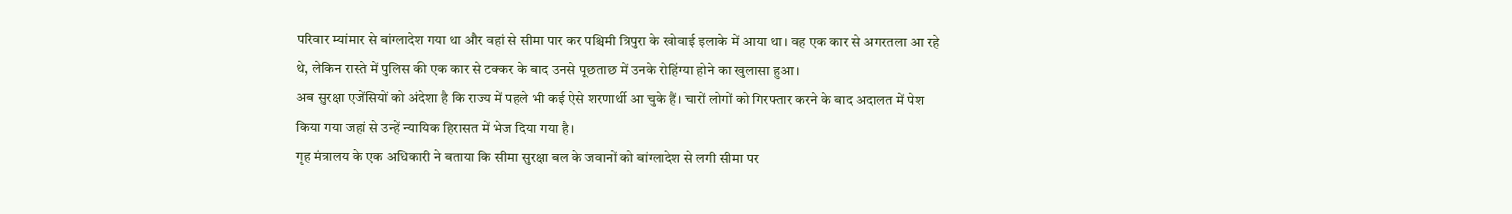परिवार म्यांमार से बांग्लादेश गया था और वहां से सीमा पार कर पश्चिमी त्रिपुरा के खोवाई इलाके में आया था। वह एक कार से अगरतला आ रहे थे, लेकिन रास्ते में पुलिस की एक कार से टक्कर के बाद उनसे पूछताछ में उनके रोहिंग्या होने का खुलासा हुआ।
अब सुरक्षा एजेंसियों को अंदेशा है कि राज्य में पहले भी कई ऐसे शरणार्थी आ चुके हैं। चारों लोगों को गिरफ्तार करने के बाद अदालत में पेश किया गया जहां से उन्हें न्यायिक हिरासत में भेज दिया गया है।
गृह मंत्रालय के एक अधिकारी ने बताया कि सीमा सुरक्षा बल के जवानों को बांग्लादेश से लगी सीमा पर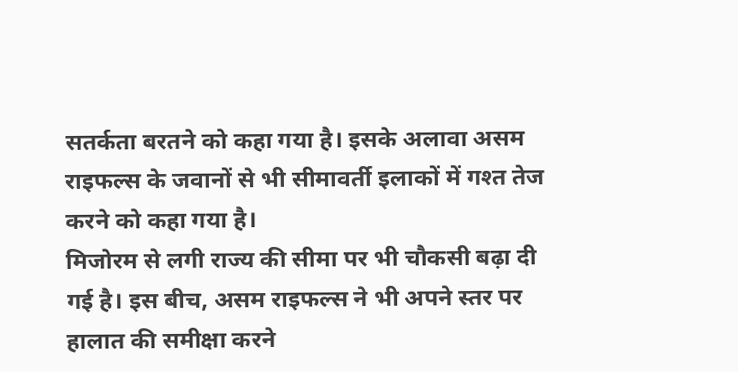सतर्कता बरतने को कहा गया है। इसके अलावा असम राइफल्स के जवानों से भी सीमावर्ती इलाकों में गश्त तेज करने को कहा गया है।
मिजोरम से लगी राज्य की सीमा पर भी चौकसी बढ़ा दी गई है। इस बीच, असम राइफल्स ने भी अपने स्तर पर हालात की समीक्षा करने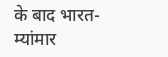के बाद भारत-म्यांमार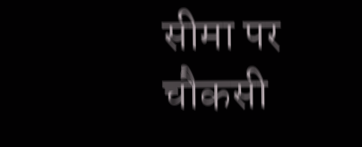सीमा पर चौकसी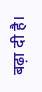बढ़ा दी है।